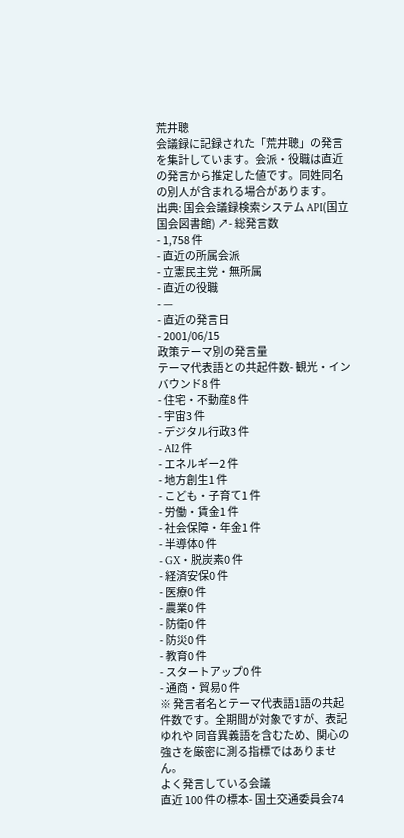荒井聰
会議録に記録された「荒井聰」の発言を集計しています。会派・役職は直近の発言から推定した値です。同姓同名の別人が含まれる場合があります。
出典: 国会会議録検索システム API(国立国会図書館) ↗- 総発言数
- 1,758 件
- 直近の所属会派
- 立憲民主党・無所属
- 直近の役職
- —
- 直近の発言日
- 2001/06/15
政策テーマ別の発言量
テーマ代表語との共起件数- 観光・インバウンド8 件
- 住宅・不動産8 件
- 宇宙3 件
- デジタル行政3 件
- AI2 件
- エネルギー2 件
- 地方創生1 件
- こども・子育て1 件
- 労働・賃金1 件
- 社会保障・年金1 件
- 半導体0 件
- GX・脱炭素0 件
- 経済安保0 件
- 医療0 件
- 農業0 件
- 防衛0 件
- 防災0 件
- 教育0 件
- スタートアップ0 件
- 通商・貿易0 件
※ 発言者名とテーマ代表語1語の共起件数です。全期間が対象ですが、表記ゆれや 同音異義語を含むため、関心の強さを厳密に測る指標ではありません。
よく発言している会議
直近 100 件の標本- 国土交通委員会74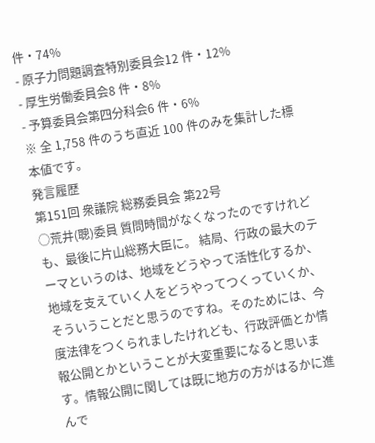件・74%
- 原子力問題調査特別委員会12 件・12%
- 厚生労働委員会8 件・8%
- 予算委員会第四分科会6 件・6%
※ 全 1,758 件のうち直近 100 件のみを集計した標本値です。
発言履歴
第151回 衆議院 総務委員会 第22号
○荒井(聰)委員 質問時間がなくなったのですけれども、最後に片山総務大臣に。 結局、行政の最大のテーマというのは、地域をどうやって活性化するか、地域を支えていく人をどうやってつくっていくか、そういうことだと思うのですね。そのためには、今度法律をつくられましたけれども、行政評価とか情報公開とかということが大変重要になると思います。情報公開に関しては既に地方の方がはるかに進んで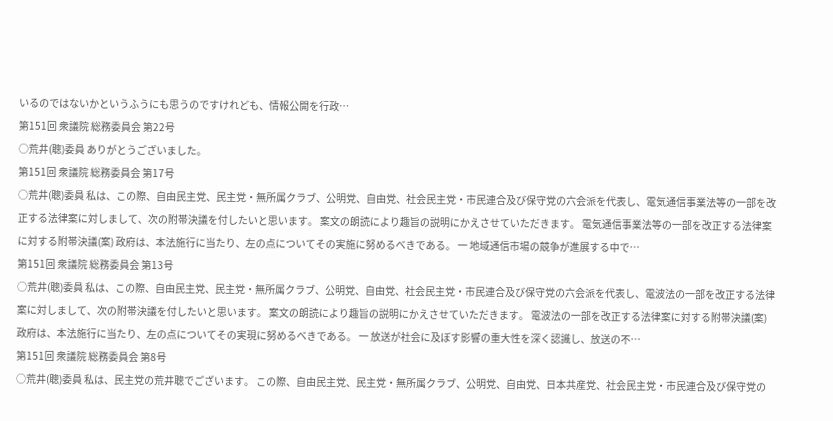いるのではないかというふうにも思うのですけれども、情報公開を行政…
第151回 衆議院 総務委員会 第22号
○荒井(聰)委員 ありがとうございました。
第151回 衆議院 総務委員会 第17号
○荒井(聰)委員 私は、この際、自由民主党、民主党・無所属クラブ、公明党、自由党、社会民主党・市民連合及び保守党の六会派を代表し、電気通信事業法等の一部を改正する法律案に対しまして、次の附帯決議を付したいと思います。 案文の朗読により趣旨の説明にかえさせていただきます。 電気通信事業法等の一部を改正する法律案に対する附帯決議(案) 政府は、本法施行に当たり、左の点についてその実施に努めるべきである。 一 地域通信市場の競争が進展する中で…
第151回 衆議院 総務委員会 第13号
○荒井(聰)委員 私は、この際、自由民主党、民主党・無所属クラブ、公明党、自由党、社会民主党・市民連合及び保守党の六会派を代表し、電波法の一部を改正する法律案に対しまして、次の附帯決議を付したいと思います。 案文の朗読により趣旨の説明にかえさせていただきます。 電波法の一部を改正する法律案に対する附帯決議(案) 政府は、本法施行に当たり、左の点についてその実現に努めるべきである。 一 放送が社会に及ぼす影響の重大性を深く認識し、放送の不…
第151回 衆議院 総務委員会 第8号
○荒井(聰)委員 私は、民主党の荒井聰でございます。 この際、自由民主党、民主党・無所属クラブ、公明党、自由党、日本共産党、社会民主党・市民連合及び保守党の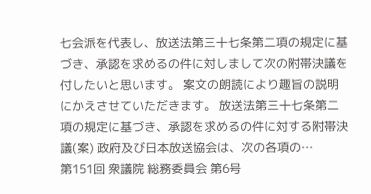七会派を代表し、放送法第三十七条第二項の規定に基づき、承認を求めるの件に対しまして次の附帯決議を付したいと思います。 案文の朗読により趣旨の説明にかえさせていただきます。 放送法第三十七条第二項の規定に基づき、承認を求めるの件に対する附帯決議(案) 政府及び日本放送協会は、次の各項の…
第151回 衆議院 総務委員会 第6号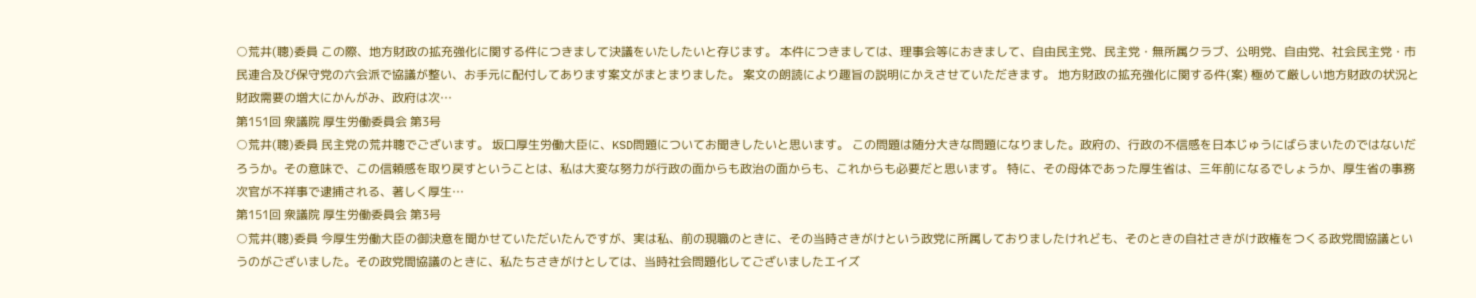○荒井(聰)委員 この際、地方財政の拡充強化に関する件につきまして決議をいたしたいと存じます。 本件につきましては、理事会等におきまして、自由民主党、民主党・無所属クラブ、公明党、自由党、社会民主党・市民連合及び保守党の六会派で協議が整い、お手元に配付してあります案文がまとまりました。 案文の朗読により趣旨の説明にかえさせていただきます。 地方財政の拡充強化に関する件(案) 極めて厳しい地方財政の状況と財政需要の増大にかんがみ、政府は次…
第151回 衆議院 厚生労働委員会 第3号
○荒井(聰)委員 民主党の荒井聰でございます。 坂口厚生労働大臣に、KSD問題についてお聞きしたいと思います。 この問題は随分大きな問題になりました。政府の、行政の不信感を日本じゅうにばらまいたのではないだろうか。その意味で、この信頼感を取り戻すということは、私は大変な努力が行政の面からも政治の面からも、これからも必要だと思います。 特に、その母体であった厚生省は、三年前になるでしょうか、厚生省の事務次官が不祥事で逮捕される、著しく厚生…
第151回 衆議院 厚生労働委員会 第3号
○荒井(聰)委員 今厚生労働大臣の御決意を聞かせていただいたんですが、実は私、前の現職のときに、その当時さきがけという政党に所属しておりましたけれども、そのときの自社さきがけ政権をつくる政党間協議というのがございました。その政党間協議のときに、私たちさきがけとしては、当時社会問題化してございましたエイズ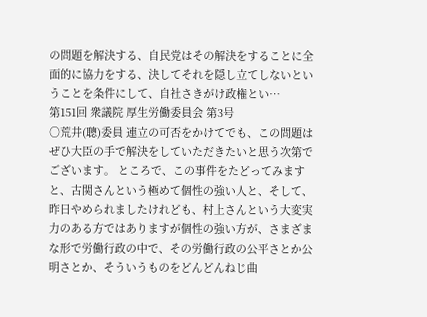の問題を解決する、自民党はその解決をすることに全面的に協力をする、決してそれを隠し立てしないということを条件にして、自社さきがけ政権とい…
第151回 衆議院 厚生労働委員会 第3号
○荒井(聰)委員 連立の可否をかけてでも、この問題はぜひ大臣の手で解決をしていただきたいと思う次第でございます。 ところで、この事件をたどってみますと、古関さんという極めて個性の強い人と、そして、昨日やめられましたけれども、村上さんという大変実力のある方ではありますが個性の強い方が、さまざまな形で労働行政の中で、その労働行政の公平さとか公明さとか、そういうものをどんどんねじ曲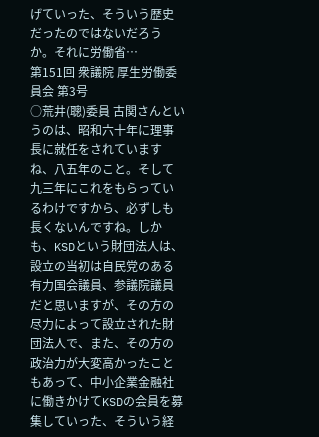げていった、そういう歴史だったのではないだろうか。それに労働省…
第151回 衆議院 厚生労働委員会 第3号
○荒井(聰)委員 古関さんというのは、昭和六十年に理事長に就任をされていますね、八五年のこと。そして九三年にこれをもらっているわけですから、必ずしも長くないんですね。しかも、KSDという財団法人は、設立の当初は自民党のある有力国会議員、参議院議員だと思いますが、その方の尽力によって設立された財団法人で、また、その方の政治力が大変高かったこともあって、中小企業金融社に働きかけてKSDの会員を募集していった、そういう経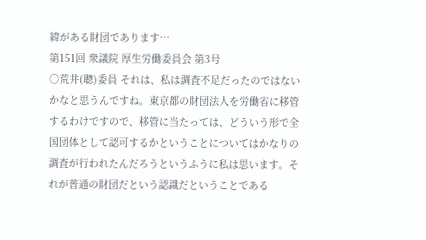緯がある財団であります…
第151回 衆議院 厚生労働委員会 第3号
○荒井(聰)委員 それは、私は調査不足だったのではないかなと思うんですね。東京都の財団法人を労働省に移管するわけですので、移管に当たっては、どういう形で全国団体として認可するかということについてはかなりの調査が行われたんだろうというふうに私は思います。それが普通の財団だという認識だということである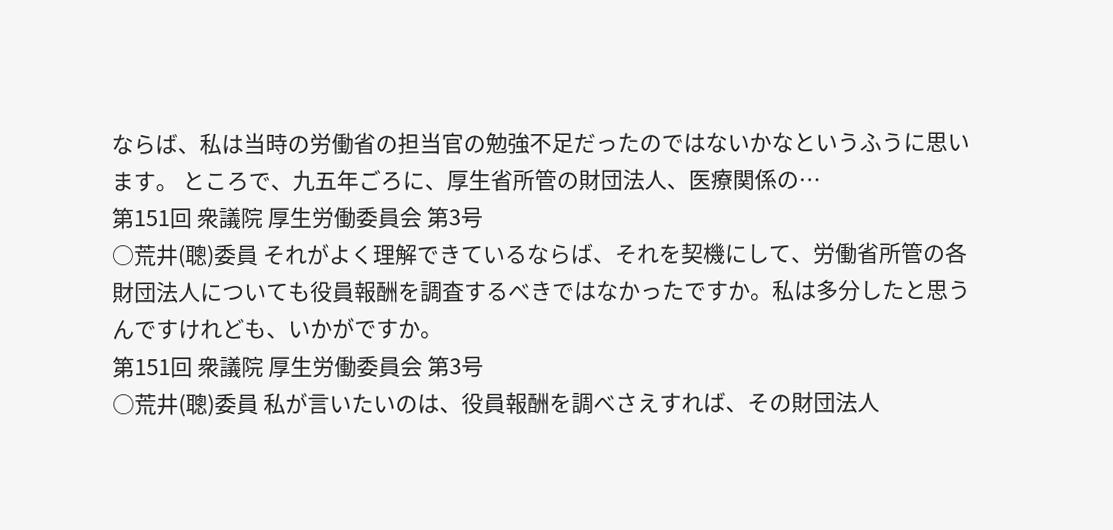ならば、私は当時の労働省の担当官の勉強不足だったのではないかなというふうに思います。 ところで、九五年ごろに、厚生省所管の財団法人、医療関係の…
第151回 衆議院 厚生労働委員会 第3号
○荒井(聰)委員 それがよく理解できているならば、それを契機にして、労働省所管の各財団法人についても役員報酬を調査するべきではなかったですか。私は多分したと思うんですけれども、いかがですか。
第151回 衆議院 厚生労働委員会 第3号
○荒井(聰)委員 私が言いたいのは、役員報酬を調べさえすれば、その財団法人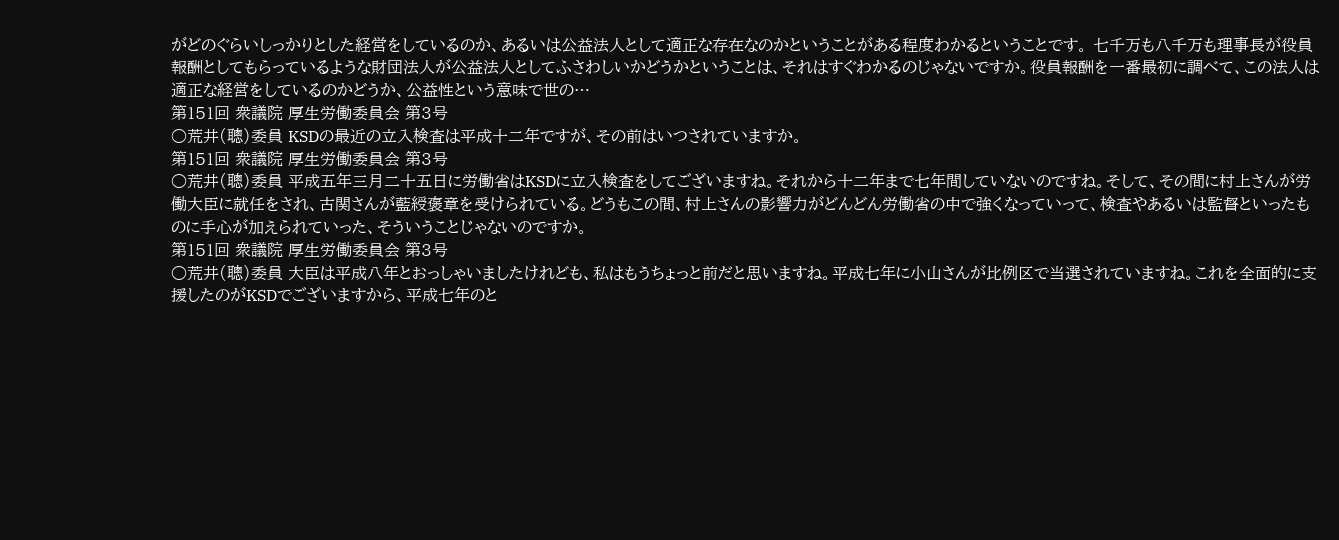がどのぐらいしっかりとした経営をしているのか、あるいは公益法人として適正な存在なのかということがある程度わかるということです。 七千万も八千万も理事長が役員報酬としてもらっているような財団法人が公益法人としてふさわしいかどうかということは、それはすぐわかるのじゃないですか。役員報酬を一番最初に調べて、この法人は適正な経営をしているのかどうか、公益性という意味で世の…
第151回 衆議院 厚生労働委員会 第3号
○荒井(聰)委員 KSDの最近の立入検査は平成十二年ですが、その前はいつされていますか。
第151回 衆議院 厚生労働委員会 第3号
○荒井(聰)委員 平成五年三月二十五日に労働省はKSDに立入検査をしてございますね。それから十二年まで七年間していないのですね。そして、その間に村上さんが労働大臣に就任をされ、古関さんが藍綬褒章を受けられている。どうもこの間、村上さんの影響力がどんどん労働省の中で強くなっていって、検査やあるいは監督といったものに手心が加えられていった、そういうことじゃないのですか。
第151回 衆議院 厚生労働委員会 第3号
○荒井(聰)委員 大臣は平成八年とおっしゃいましたけれども、私はもうちょっと前だと思いますね。平成七年に小山さんが比例区で当選されていますね。これを全面的に支援したのがKSDでございますから、平成七年のと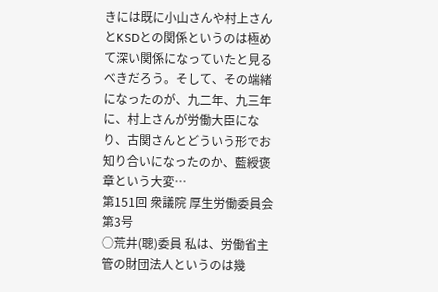きには既に小山さんや村上さんとKSDとの関係というのは極めて深い関係になっていたと見るべきだろう。そして、その端緒になったのが、九二年、九三年に、村上さんが労働大臣になり、古関さんとどういう形でお知り合いになったのか、藍綬褒章という大変…
第151回 衆議院 厚生労働委員会 第3号
○荒井(聰)委員 私は、労働省主管の財団法人というのは幾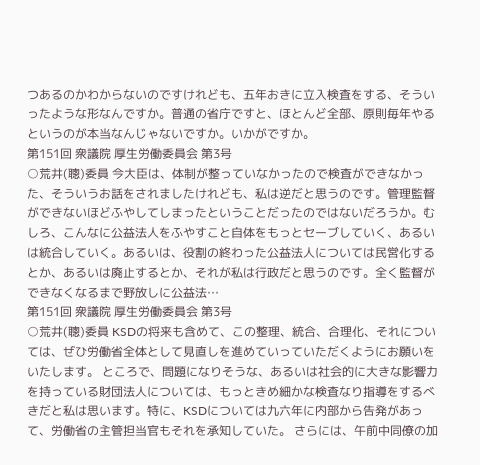つあるのかわからないのですけれども、五年おきに立入検査をする、そういったような形なんですか。普通の省庁ですと、ほとんど全部、原則毎年やるというのが本当なんじゃないですか。いかがですか。
第151回 衆議院 厚生労働委員会 第3号
○荒井(聰)委員 今大臣は、体制が整っていなかったので検査ができなかった、そういうお話をされましたけれども、私は逆だと思うのです。管理監督ができないほどふやしてしまったということだったのではないだろうか。むしろ、こんなに公益法人をふやすこと自体をもっとセーブしていく、あるいは統合していく。あるいは、役割の終わった公益法人については民営化するとか、あるいは廃止するとか、それが私は行政だと思うのです。全く監督ができなくなるまで野放しに公益法…
第151回 衆議院 厚生労働委員会 第3号
○荒井(聰)委員 KSDの将来も含めて、この整理、統合、合理化、それについては、ぜひ労働省全体として見直しを進めていっていただくようにお願いをいたします。 ところで、問題になりそうな、あるいは社会的に大きな影響力を持っている財団法人については、もっときめ細かな検査なり指導をするべきだと私は思います。特に、KSDについては九六年に内部から告発があって、労働省の主管担当官もそれを承知していた。 さらには、午前中同僚の加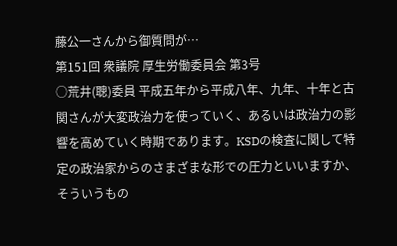藤公一さんから御質問が…
第151回 衆議院 厚生労働委員会 第3号
○荒井(聰)委員 平成五年から平成八年、九年、十年と古関さんが大変政治力を使っていく、あるいは政治力の影響を高めていく時期であります。KSDの検査に関して特定の政治家からのさまざまな形での圧力といいますか、そういうもの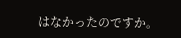はなかったのですか。